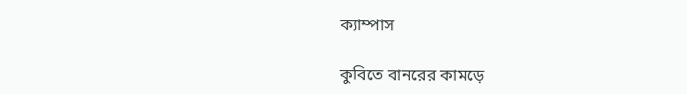ক্যাম্পাস

কুবিতে বানরের কামড়ে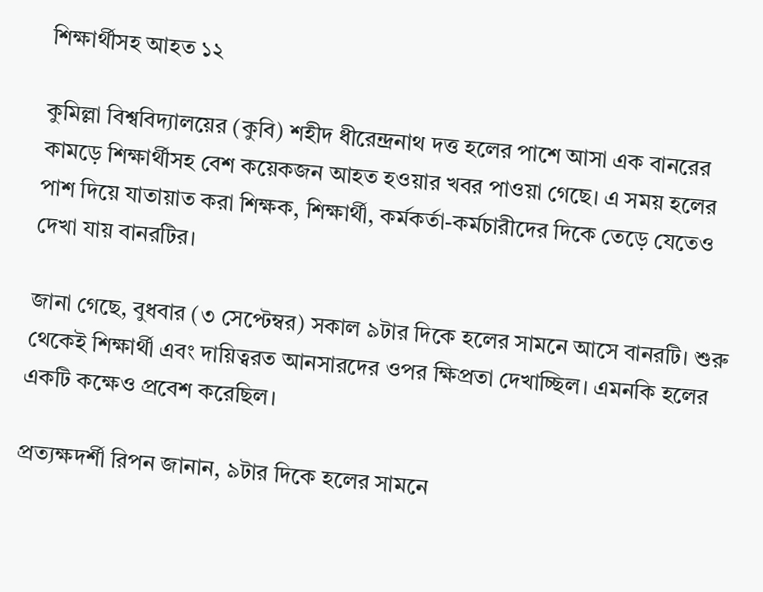শিক্ষার্থীসহ আহত ১২

কুমিল্লা বিশ্ববিদ্যালয়ের (কুবি) শহীদ ধীরেন্দ্রনাথ দত্ত হলের পাশে আসা এক বানরের কামড়ে শিক্ষার্থীসহ বেশ কয়েকজন আহত হওয়ার খবর পাওয়া গেছে। এ সময় হলের পাশ দিয়ে যাতায়াত করা শিক্ষক, শিক্ষার্থী, কর্মকর্তা-কর্মচারীদের দিকে তেড়ে যেতেও দেখা যায় বানরটির।

জানা গেছে, বুধবার (৩ সেপ্টেম্বর) সকাল ৯টার দিকে হলের সামনে আসে বানরটি। শুরু থেকেই শিক্ষার্থী এবং দায়িত্বরত আনসারদের ওপর ক্ষিপ্রতা দেখাচ্ছিল। এমনকি হলের একটি কক্ষেও প্রবেশ করেছিল।

প্রত্যক্ষদর্শী রিপন জানান, ৯টার দিকে হলের সামনে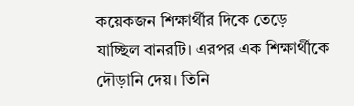কয়েকজন শিক্ষার্থীর দিকে তেড়ে যাচ্ছিল বানরটি। এরপর এক শিক্ষার্থীকে দৌড়ানি দেয়। তিনি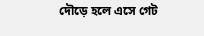দৌড়ে হলে এসে গেট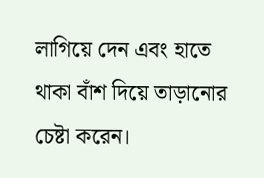লাগিয়ে দেন এবং হাতে থাকা বাঁশ দিয়ে তাড়ানোর চেষ্টা করেন।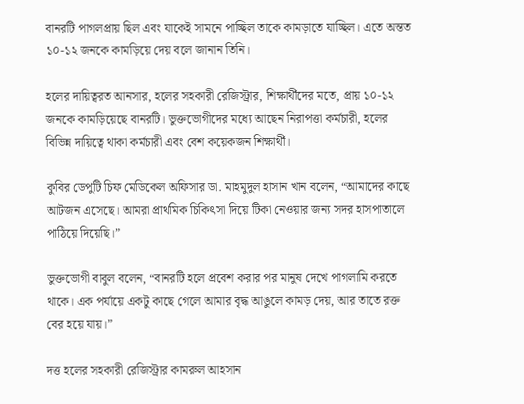বানরটি পাগলপ্রায় ছিল এবং যাকেই সামনে পাচ্ছিল তাকে কামড়াতে যাচ্ছিল। এতে অন্তত ১০-১২ জনকে কামড়িয়ে দেয় বলে জানান তিনি।

হলের দায়িত্বরত আনসার, হলের সহকারী রেজিস্ট্রার, শিক্ষার্থীদের মতে, প্রায় ১০-১২ জনকে কামড়িয়েছে বানরটি। ভুক্তভোগীদের মধ্যে আছেন নিরাপত্তা কর্মচারী, হলের বিভিন্ন দায়িত্বে থাকা কর্মচারী এবং বেশ কয়েকজন শিক্ষার্থী।

কুবির ডেপুটি চিফ মেডিকেল অফিসার ডা. মাহমুদুল হাসান খান বলেন, “আমাদের কাছে আটজন এসেছে। আমরা প্রাথমিক চিকিৎসা দিয়ে টিকা নেওয়ার জন্য সদর হাসপাতালে পাঠিয়ে দিয়েছি।”

ভুক্তভোগী বাবুল বলেন, “বানরটি হলে প্রবেশ করার পর মানুষ দেখে পাগলামি করতে থাকে। এক পর্যায়ে একটু কাছে গেলে আমার বৃদ্ধ আঙুলে কামড় দেয়, আর তাতে রক্ত বের হয়ে যায়।”

দত্ত হলের সহকারী রেজিস্ট্রার কামরুল আহসান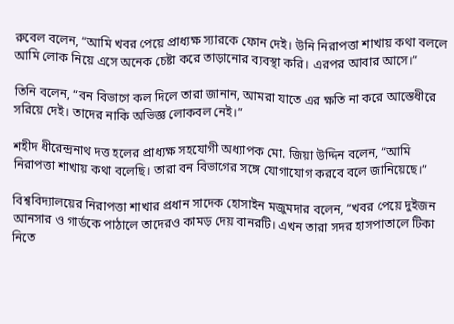রুবেল বলেন, “আমি খবর পেয়ে প্রাধ্যক্ষ স্যারকে ফোন দেই। উনি নিরাপত্তা শাখায় কথা বললে আমি লোক নিয়ে এসে অনেক চেষ্টা করে তাড়ানোর ব্যবস্থা করি। এরপর আবার আসে।”

তিনি বলেন, “বন বিভাগে কল দিলে তারা জানান, আমরা যাতে এর ক্ষতি না করে আস্তেধীরে সরিয়ে দেই। তাদের নাকি অভিজ্ঞ লোকবল নেই।”

শহীদ ধীরেন্দ্রনাথ দত্ত হলের প্রাধ্যক্ষ সহযোগী অধ্যাপক মো. জিয়া উদ্দিন বলেন, “আমি নিরাপত্তা শাখায় কথা বলেছি। তারা বন বিভাগের সঙ্গে যোগাযোগ করবে বলে জানিয়েছে।”

বিশ্ববিদ্যালয়ের নিরাপত্তা শাখার প্রধান সাদেক হোসাইন মজুমদার বলেন, “খবর পেয়ে দুইজন আনসার ও গার্ডকে পাঠালে তাদেরও কামড় দেয় বানরটি। এখন তারা সদর হাসপাতালে টিকা নিতে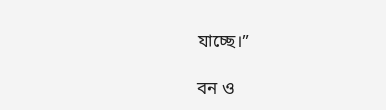যাচ্ছে।”

বন ও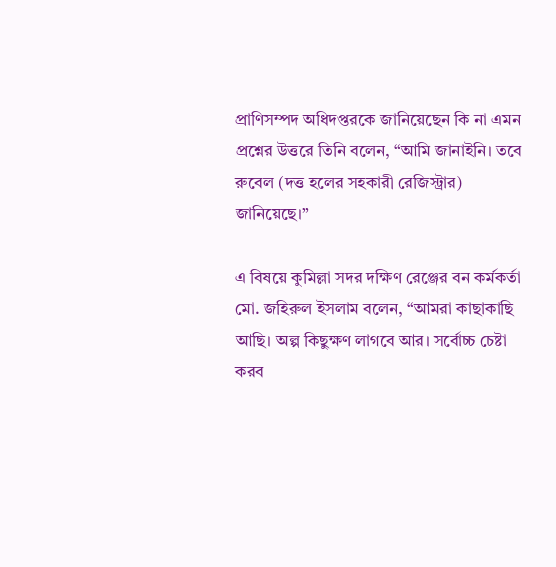প্রাণিসম্পদ অধিদপ্তরকে জানিয়েছেন কি না এমন প্রশ্নের উত্তরে তিনি বলেন, “আমি জানাইনি। তবে রুবেল (দত্ত হলের সহকারী রেজিস্ট্রার) জানিয়েছে।”

এ বিষয়ে কুমিল্লা সদর দক্ষিণ রেঞ্জের বন কর্মকর্তা মো. জহিরুল ইসলাম বলেন, “আমরা কাছাকাছি আছি। অল্প কিছুক্ষণ লাগবে আর। সর্বোচ্চ চেষ্টা করব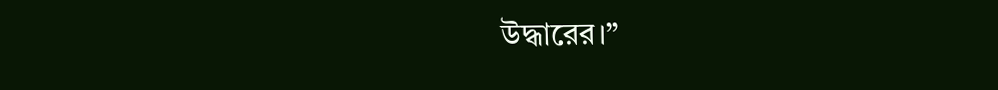উদ্ধারের।”